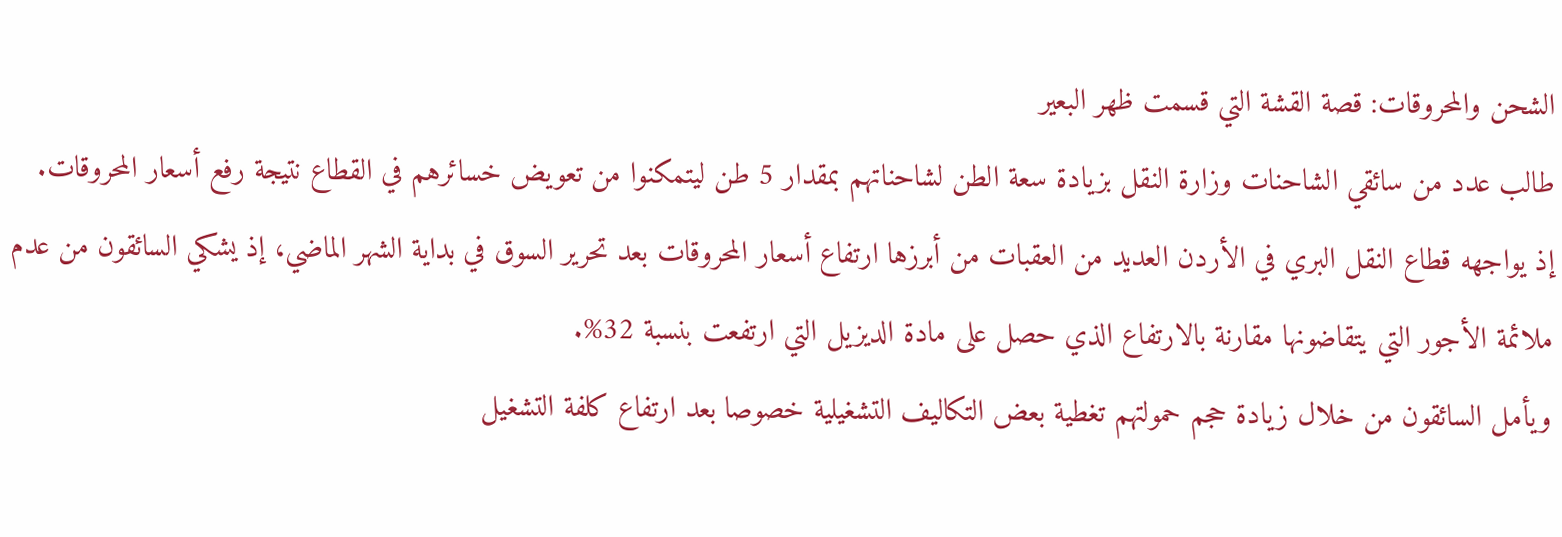الشحن والمحروقات: قصة القشة التي قسمت ظهر البعير
طالب عدد من سائقي الشاحنات وزارة النقل بزيادة سعة الطن لشاحناتهم بمقدار 5 طن ليتمكنوا من تعويض خسائرهم في القطاع نتيجة رفع أسعار المحروقات.
إذ يواجهه قطاع النقل البري في الأردن العديد من العقبات من أبرزها ارتفاع أسعار المحروقات بعد تحرير السوق في بداية الشهر الماضي، إذ يشكي السائقون من عدم ملائمة الأجور التي يتقاضونها مقارنة بالارتفاع الذي حصل على مادة الديزيل التي ارتفعت بنسبة 32%.
ويأمل السائقون من خلال زيادة حجم حمولتهم تغطية بعض التكاليف التشغيلية خصوصا بعد ارتفاع كلفة التشغيل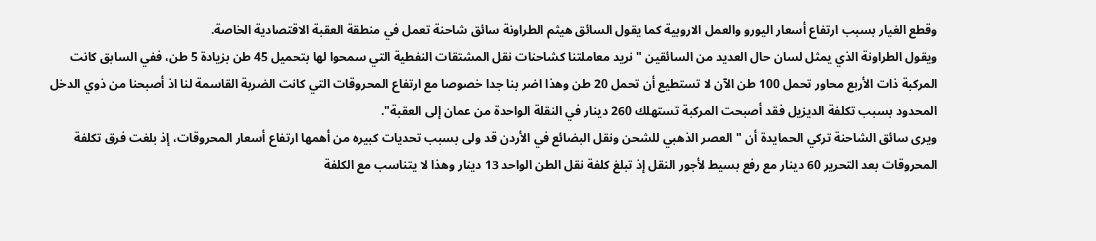وقطع الغيار بسبب ارتفاع أسعار اليورو والعمل الاروبية كما يقول السائق هيثم الطراونة سائق شاحنة تعمل في منطقة العقبة الاقتصادية الخاصة.
ويقول الطراونة الذي يمثل لسان حال العديد من السائقين " نريد معاملتنا كشاحنات نقل المشتقات النفطية التي سمحوا لها بتحميل 45 طن بزيادة 5 طن، ففي السابق كانت المركبة ذات الأربع محاور تحمل 100 طن الآن لا تستطيع أن تحمل 20 طن وهذا اضر بنا جدا خصوصا مع ارتفاع المحروقات التي كانت الضربة القاسمة لنا اذ أصبحنا من ذوي الدخل المحدود بسبب تكلفة الديزيل فقد أصبحت المركبة تستهلك 260 دينار في النقلة الواحدة من عمان إلى العقبة".
ويرى سائق الشاحنة تركي الحمايدة أن "العصر الذهبي للشحن ونقل البضائع في الأردن قد ولى بسبب تحديات كبيره من أهمها ارتفاع أسعار المحروقات، إذ بلغت فرق تكلفة المحروقات بعد التحرير 60 دينار مع رفع بسيط لأجور النقل إذ تبلغ كلفة نقل الطن الواحد 13 دينار وهذا لا يتناسب مع الكلفة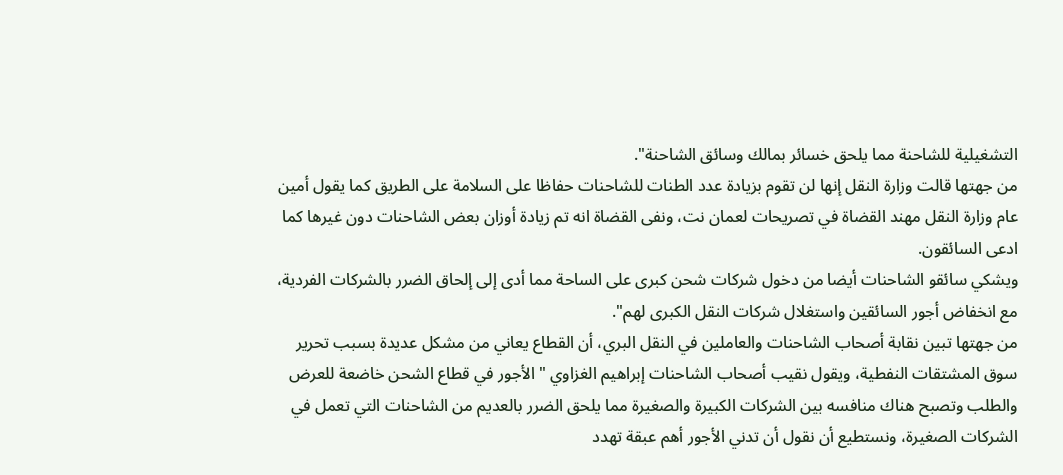التشغيلية للشاحنة مما يلحق خسائر بمالك وسائق الشاحنة".
من جهتها قالت وزارة النقل إنها لن تقوم بزيادة عدد الطنات للشاحنات حفاظا على السلامة على الطريق كما يقول أمين عام وزارة النقل مهند القضاة في تصريحات لعمان نت، ونفى القضاة انه تم زيادة أوزان بعض الشاحنات دون غيرها كما ادعى السائقون.
ويشكي سائقو الشاحنات أيضا من دخول شركات شحن كبرى على الساحة مما أدى إلى إلحاق الضرر بالشركات الفردية، مع انخفاض أجور السائقين واستغلال شركات النقل الكبرى لهم".
من جهتها تبين نقابة أصحاب الشاحنات والعاملين في النقل البري، أن القطاع يعاني من مشكل عديدة بسبب تحرير سوق المشتقات النفطية، ويقول نقيب أصحاب الشاحنات إبراهيم الغزاوي " الأجور في قطاع الشحن خاضعة للعرض والطلب وتصبح هناك منافسه بين الشركات الكبيرة والصغيرة مما يلحق الضرر بالعديم من الشاحنات التي تعمل في الشركات الصغيرة، ونستطيع أن نقول أن تدني الأجور أهم عبقة تهدد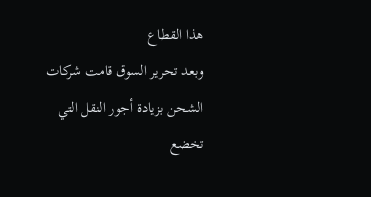هذا القطاع
وبعد تحرير السوق قامت شركات الشحن بزيادة أجور النقل التي تخضع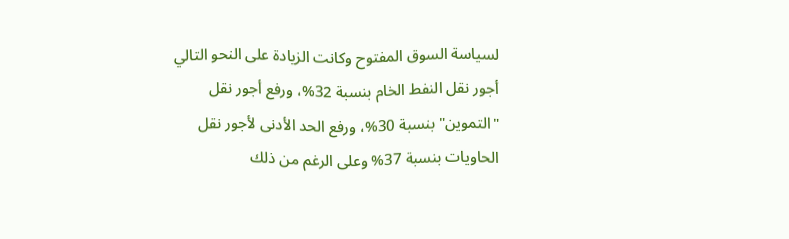لسياسة السوق المفتوح وكانت الزيادة على النحو التالي أجور نقل النفط الخام بنسبة 32%، ورفع أجور نقل "التموين" بنسبة 30%، ورفع الحد الأدنى لأجور نقل الحاويات بنسبة 37% وعلى الرغم من ذلك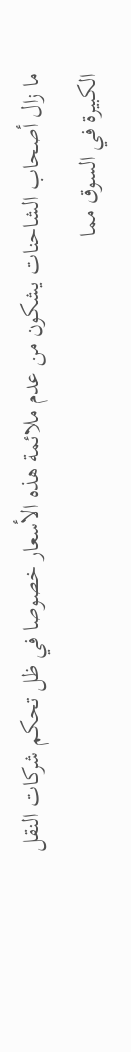ما زال أصحاب الشاحنات يشكون من عدم ملائمة هذه الأسعار خصوصا في ظل تحكم شركات النقل الكبيرة في السوق مما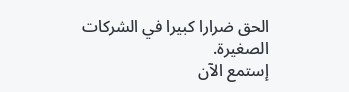الحق ضرارا كبيرا في الشركات الصغيرة.
إستمع الآن